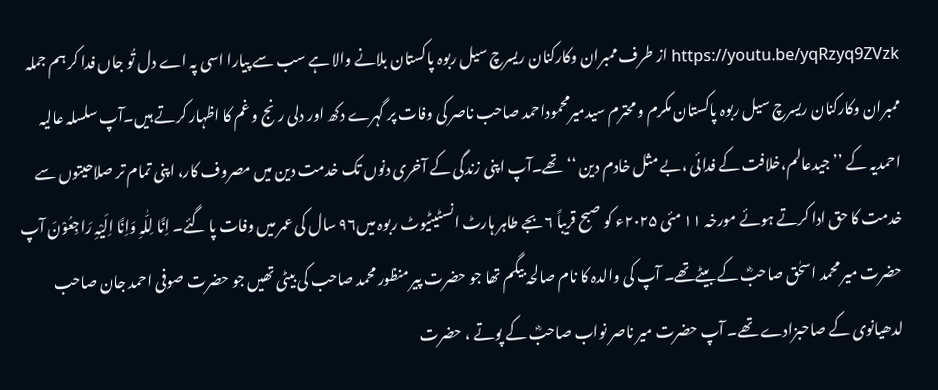https://youtu.be/yqRzyq9ZVzk از طرف ممبران وکارکنان ریسرچ سیل ربوہ پاکستان بلانے والا ہے سب سے پیارا اسی پہ اے دل تُو جاں فدا کر ہم جملہ ممبران وکارکنان ریسرچ سیل ربوہ پاکستان مکرم و محترم سیدمیرمحموداحمد صاحب ناصر کی وفات پر گہرے دکھ اور دلی رنج و غم کا اظہار کرتے ہیں۔آپ سلسلہ عالیہ احمدیہ کے ’’جیدعالم،خلافت کے فدائی ،بے مثل خادم دین ‘‘ تھے۔آپ اپنی زندگی کے آخری دنوں تک خدمت دین میں مصروف کار، اپنی تمام تر صلاحیتوں سے خدمت کا حق ادا کرتے ہوئے مورخہ ۱۱ مئی ۲۰۲۵ء کو صبح قریباً ۶بجے طاہر ہارٹ انسٹیٹیوٹ ربوہ میں۹۶ سال کی عمر میں وفات پا گئے۔ اِنَّا لِلّٰہِ وَاِنَّا اِلَیْہِ رَاجِعُوْنَ آپ حضرت میر محمد اسحٰق صاحبؓ کے بیٹےتھے۔ آپ کی والدہ کا نام صالحہ بیگم تھا جو حضرت پیر منظور محمد صاحب کی بیٹی تھیں جو حضرت صوفی احمد جان صاحب لدھیانوی کے صاحبزادے تھے۔ آپ حضرت میر ناصر نواب صاحبؓ کے پوتے ، حضرت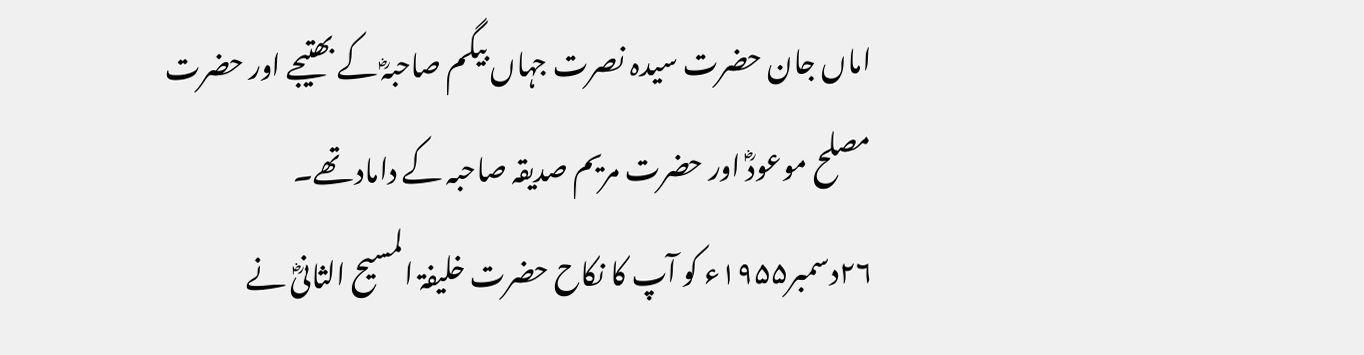اماں جان حضرت سیدہ نصرت جہاں بیگم صاحبہؓ کے بھتیجے اور حضرت مصلح موعودؓ اور حضرت مریم صدیقہ صاحبہ کے داماد تھے۔ ۲۶دسمبر۱۹۵۵ء کو آپ کا نکاح حضرت خلیفۃ المسیح الثانیؓ نے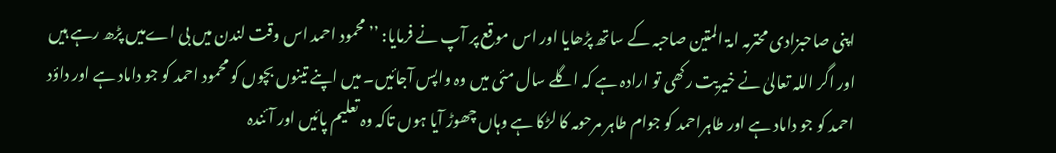اپنی صاحبزادی محترمہ امۃ المتین صاحبہ کے ساتھ پڑھایا اور اس موقع پر آپ نے فرمایا: ’’ محمود احمد اس وقت لندن میں بی اےمیں پڑھ رہے ہیں اور اگر اللہ تعالیٰ نے خیریت رکھی تو ارادہ ہے کہ اگلے سال مئی میں وہ واپس آجائیں۔ میں اپنے تینوں بچوں کو محمود احمد کو جو داماد ہے اور داؤد احمد کو جو داماد ہے اور طاہراحمد کو جوام طاہر مرحومہ کا لڑکا ہے وہاں چھوڑ آیا ہوں تاکہ وہ تعلیم پائیں اور آئندہ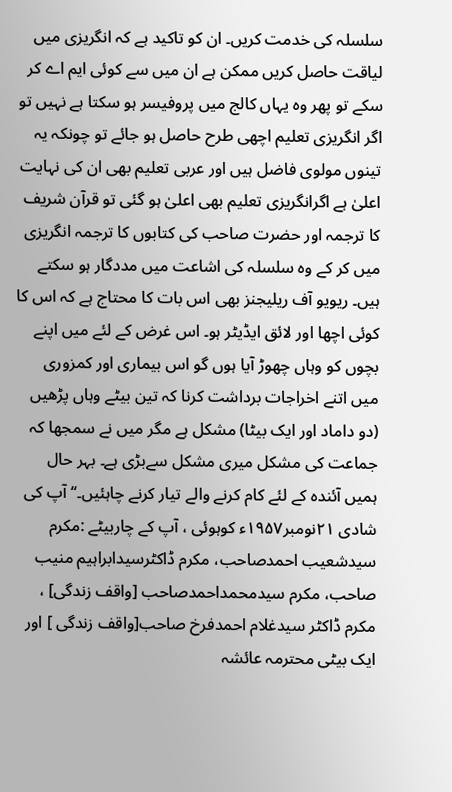سلسلہ کی خدمت کریں۔ ان کو تاکید ہے کہ انگریزی میں لیاقت حاصل کریں ممکن ہے ان میں سے کوئی ایم اے کر سکے تو پھر وہ یہاں کالج میں پروفیسر ہو سکتا ہے نہیں تو اگر انگریزی تعلیم اچھی طرح حاصل ہو جائے تو چونکہ یہ تینوں مولوی فاضل ہیں اور عربی تعلیم بھی ان کی نہایت اعلیٰ ہے اگرانگریزی تعلیم بھی اعلیٰ ہو گئی تو قرآن شریف کا ترجمہ اور حضرت صاحب کی کتابوں کا ترجمہ انگریزی میں کر کے وہ سلسلہ کی اشاعت میں مددگار ہو سکتے ہیں۔ ریویو آف ریلیجنز بھی اس بات کا محتاج ہے کہ اس کا کوئی اچھا اور لائق ایڈیٹر ہو۔ اس غرض کے لئے میں اپنے بچوں کو وہاں چھوڑ آیا ہوں گو اس بیماری اور کمزوری میں اتنے اخراجات برداشت کرنا کہ تین بیٹے وہاں پڑھیں (دو داماد اور ایک بیٹا) مشکل ہے مگر میں نے سمجھا کہ جماعت کی مشکل میری مشکل سےبڑی ہے۔ بہر حال ہمیں آئندہ کے لئے کام کرنے والے تیار کرنے چاہئیں۔‘‘ آپ کی شادی ۲۱نومبر۱۹۵۷ء کوہوئی ، آپ کے چاربیٹے :مکرم سیدشعیب احمدصاحب، مکرم ڈاکٹرسیدابراہیم منیب صاحب، مکرم سیدمحمداحمدصاحب [واقف زندگی] ، مکرم ڈاکٹر سیدغلام احمدفرخ صاحب[واقف زندگی ] اور ایک بیٹی محترمہ عائشہ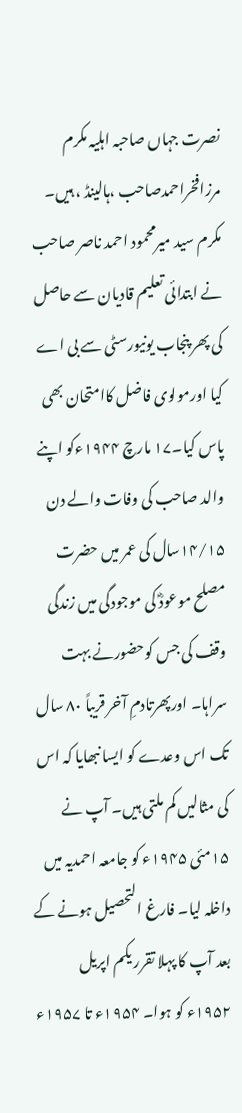نصرت جہاں صاحبہ اہلیہ مکرم مرزافخراحمدصاحب ،ہالینڈ ، ہیں۔ مکرم سید میرمحمود احمد ناصر صاحب نے ابتدائی تعلیم قادیان سے حاصل کی پھر پنجاب یونیورسٹی سے بی اے کیا اورمولوی فاضل کاامتحان بھی پاس کیا۔۱۷ مارچ ۱۹۴۴ءکو اپنے والد صاحب کی وفات والے دن ۱۴/۱۵سال کی عمر میں حضرت مصلح موعودؓ کی موجودگی میں زندگی وقف کی جس کوحضورنے بہت سراہا۔ اورپھرتادمِ آخر قریباً ۸۰ سال تک اس وعدے کو ایسا نبھایا کہ اس کی مثالیں کم ملتی ہیں۔ آپ نے ۱۵مئی ۱۹۴۵ء کو جامعہ احمدیہ میں داخلہ لیا۔ فارغ التحصیل ہونے کے بعد آپ کا پہلا تقرر یکم اپریل ۱۹۵۲ء کو ہوا۔ ۱۹۵۴ء تا ۱۹۵۷ء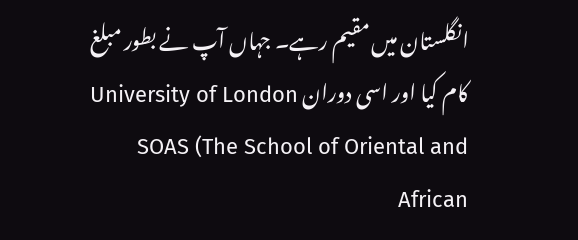انگلستان میں مقیم رہے۔ جہاں آپ نے بطور مبلغ کام کیا اور اسی دوران University of London SOAS (The School of Oriental and African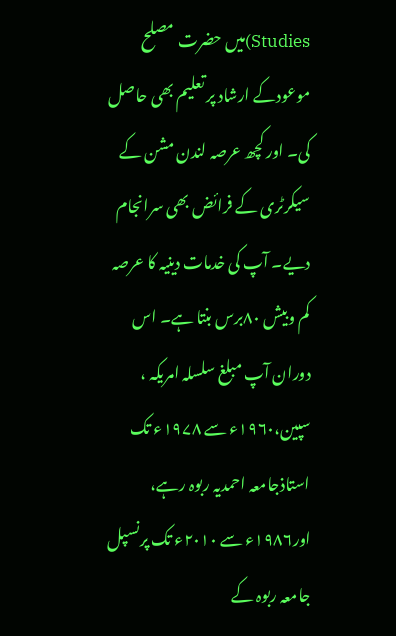Studies)میں حضرت مصلح موعودکے ارشاد پر تعلیم بھی حاصل کی۔ اور کچھ عرصہ لندن مشن کے سیکرٹری کے فرائض بھی سرانجام دیے۔ آپ کی خدمات دینیہ کا عرصہ کم وبیش ۸۰برس بنتا ہے۔ اس دوران آپ مبلغ سلسلہ امریکہ ، سپین،۱۹۶۰ء سے ۱۹۷۸ء تک استاذجامعہ احمدیہ ربوہ رہے، اور۱۹۸۶ء سے ۲۰۱۰ء تک پرنسپل جامعہ ربوہ کے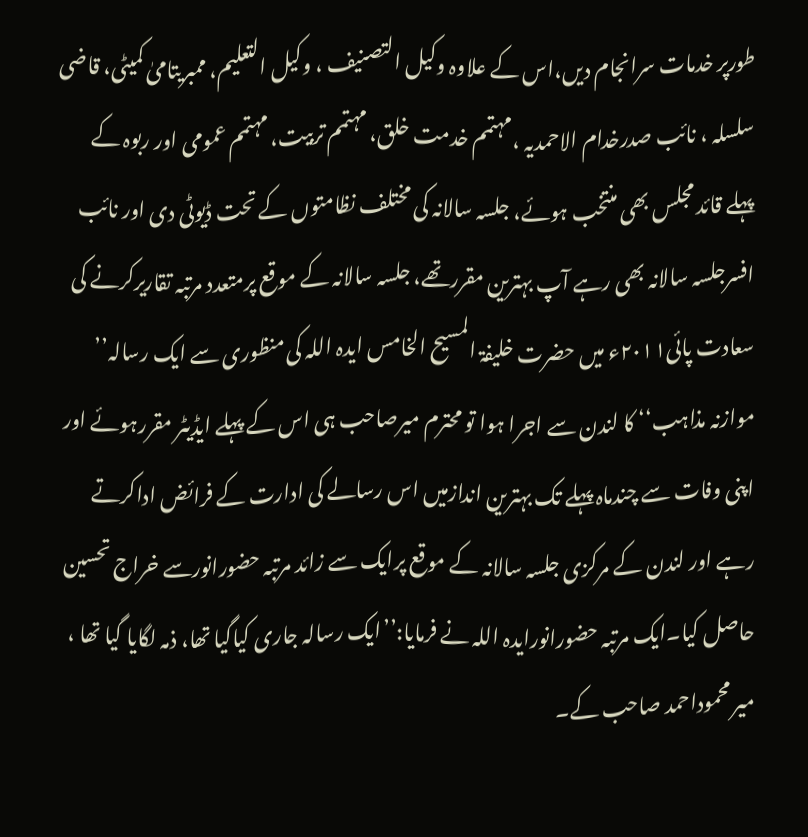طورپر خدمات سرانجام دیں،اس کے علاوہ وکیل التصنیف ، وکیل التعلیم، ممبریتامیٰ کمیٹی، قاضی سلسلہ ، نائب صدرخدام الاحمدیہ ،مہتمم خدمت خلق، مہتمم تربیت، مہتمم عمومی اور ربوہ کے پہلے قائد مجلس بھی منتخب ہوئے، جلسہ سالانہ کی مختلف نظامتوں کے تحت ڈیوٹی دی اور نائب افسرجلسہ سالانہ بھی رہے آپ بہترین مقررتھے، جلسہ سالانہ کے موقع پرمتعدد مرتبہ تقاریرکرنے کی سعادت پائی۲۰۱۱ء میں حضرت خلیفۃ المسیح الخامس ایدہ اللہ کی منظوری سے ایک رسالہ’’ موازنہ مذاہب‘‘ کا لندن سے اجرا ہوا تو محترم میرصاحب ہی اس کے پہلے ایڈیٹر مقررہوئے اور اپنی وفات سے چندماہ پہلے تک بہترین اندازمیں اس رسالے کی ادارت کے فرائض اداکرتے رہے اور لندن کے مرکزی جلسہ سالانہ کے موقع پرایک سے زائد مرتبہ حضورانورسے خراج تحسین حاصل کیا۔ایک مرتبہ حضورانورایدہ اللہ نے فرمایا:’’ایک رسالہ جاری کیاگیا تھا، ذمہ لگایا گیا تھا ، میر محموداحمد صاحب کے۔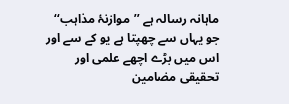ماہانہ رسالہ ہے ’’موازنۂ مذاہب‘‘ جو یہاں سے چھپتا ہے یو کے سے اور اس میں بڑے اچھے علمی اور تحقیقی مضامین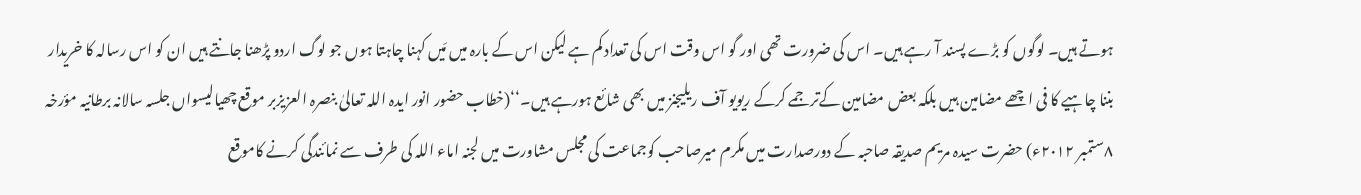ہوتے ہیں۔ لوگوں کو بڑے پسند آ رہے ہیں۔ اس کی ضرورت تھی اور گو اس وقت اس کی تعداد کم ہے لیکن اس کے بارہ میں مَیں کہنا چاہتا ہوں جو لوگ اردو پڑھنا جانتے ہیں ان کو اس رسالہ کا خریدار بننا چاہیے کا فی اچھے مضامین ہیں بلکہ بعض مضامین کےترجمے کرکے ریویو آف ریلیجنز میں بھی شائع ہورہے ہیں۔‘‘(خطاب حضور انور ایدہ اللہ تعالیٰ بنصرہ العزیزبر موقع چھیالیسواں جلسہ سالانہ برطانیہ مؤرخہ ۸ستمبر ۲۰۱۲ء) حضرت سیدہ مریم صدیقہ صاحبہ کے دورصدارت میں مکرم میرصاحب کوجماعت کی مجلس مشاورت میں لجنہ اماء اللہ کی طرف سے نمائندگی کرنے کاموقع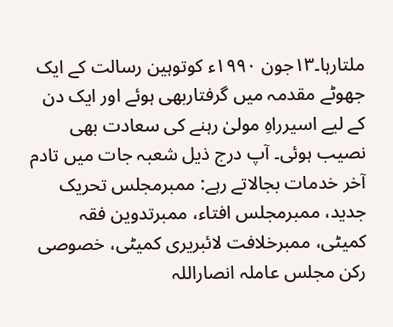ملتارہا۔۱۳جون ۱۹۹۰ء کوتوہین رسالت کے ایک جھوٹے مقدمہ میں گرفتاربھی ہوئے اور ایک دن کے لیے اسیرراہِ مولیٰ رہنے کی سعادت بھی نصیب ہوئی۔ آپ درج ذیل شعبہ جات میں تادم آخر خدمات بجالاتے رہے: ممبرمجلس تحریک جدید، ممبرمجلس افتاء، ممبرتدوین فقہ کمیٹی، ممبرخلافت لائبریری کمیٹی، خصوصی رکن مجلس عاملہ انصاراللہ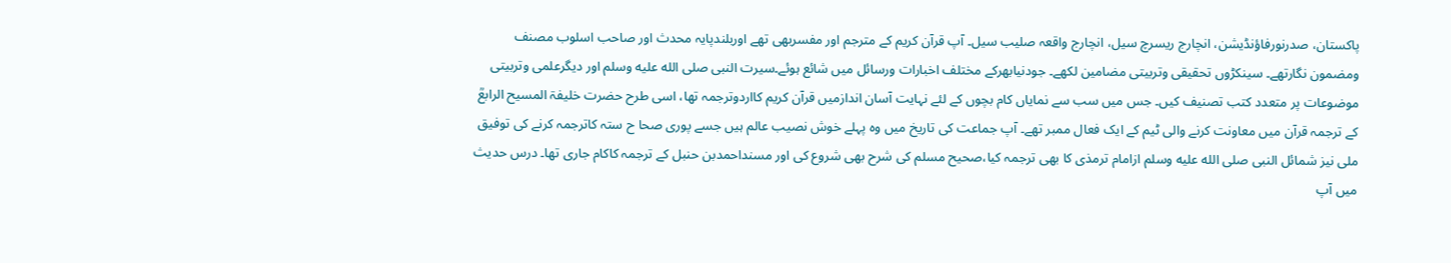پاکستان، صدرنورفاؤنڈیشن، انچارج ریسرچ سیل، انچارج واقعہ صلیب سیل۔ آپ قرآن کریم کے مترجم اور مفسربھی تھے اوربلندپایہ محدث اور صاحب اسلوب مصنف ومضمون نگارتھے۔ سینکڑوں تحقیقی وتربیتی مضامین لکھے۔ جودنیابھرکے مختلف اخبارات ورسائل میں شائع ہوئے۔سیرت النبی صلى الله عليه وسلم اور دیگرعلمی وتربیتی موضوعات پر متعدد کتب تصنیف کیں۔ جس میں سب سے نمایاں کام بچوں کے لئے نہایت آسان اندازمیں قرآن کریم کااردوترجمہ تھا، اسی طرح حضرت خلیفۃ المسیح الرابعؒ کے ترجمہ قرآن میں معاونت کرنے والی ٹیم کے ایک فعال ممبر تھے۔ آپ جماعت کی تاریخ میں وہ پہلے خوش نصیب عالم ہیں جسے پوری صحا ح ستہ کاترجمہ کرنے کی توفیق ملی نیز شمائل النبی صلى الله عليه وسلم ازامام ترمذی کا بھی ترجمہ کیا،صحیح مسلم کی شرح بھی شروع کی اور مسنداحمدبن حنبل کے ترجمہ کاکام جاری تھا۔ درس حدیث میں آپ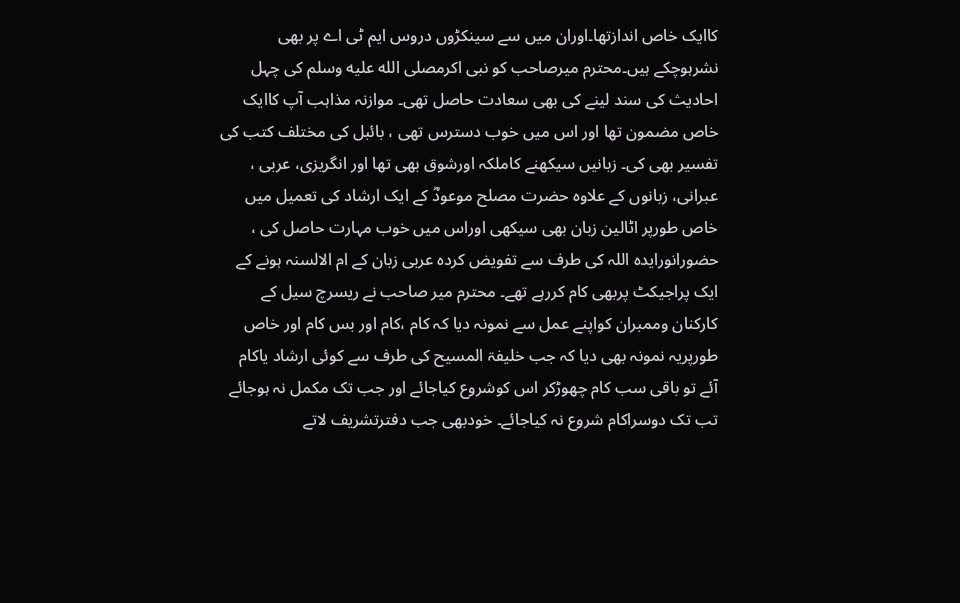کاایک خاص اندازتھا۔اوران میں سے سینکڑوں دروس ایم ٹی اے پر بھی نشرہوچکے ہیں۔محترم میرصاحب کو نبی اکرمصلى الله عليه وسلم کی چہل احادیث کی سند لینے کی بھی سعادت حاصل تھی۔ موازنہ مذاہب آپ کاایک خاص مضمون تھا اور اس میں خوب دسترس تھی ، بائبل کی مختلف کتب کی تفسیر بھی کی۔ زبانیں سیکھنے کاملکہ اورشوق بھی تھا اور انگریزی، عربی ، عبرانی، زبانوں کے علاوہ حضرت مصلح موعودؓ کے ایک ارشاد کی تعمیل میں خاص طورپر اٹالین زبان بھی سیکھی اوراس میں خوب مہارت حاصل کی ، حضورانورایدہ اللہ کی طرف سے تفویض کردہ عربی زبان کے ام الالسنہ ہونے کے ایک پراجیکٹ پربھی کام کررہے تھے۔ محترم میر صاحب نے ریسرچ سیل کے کارکنان وممبران کواپنے عمل سے نمونہ دیا کہ کام ،کام اور بس کام اور خاص طورپریہ نمونہ بھی دیا کہ جب خلیفۃ المسیح کی طرف سے کوئی ارشاد یاکام آئے تو باقی سب کام چھوڑکر اس کوشروع کیاجائے اور جب تک مکمل نہ ہوجائے تب تک دوسراکام شروع نہ کیاجائے۔ خودبھی جب دفترتشریف لاتے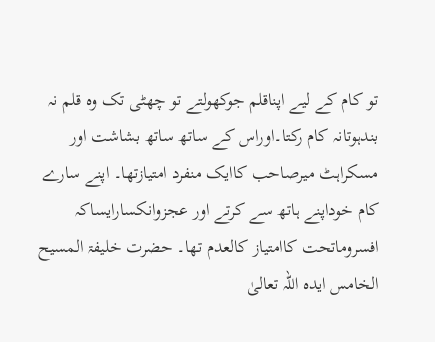تو کام کے لیے اپناقلم جوکھولتے تو چھٹی تک وہ قلم نہ بندہوتانہ کام رکتا۔اوراس کے ساتھ ساتھ بشاشت اور مسکراہٹ میرصاحب کاایک منفرد امتیازتھا۔ اپنے سارے کام خوداپنے ہاتھ سے کرتے اور عجزوانکسارایساکہ افسروماتحت کاامتیاز کالعدم تھا۔ حضرت خلیفۃ المسیح الخامس ایدہ اللہ تعالیٰ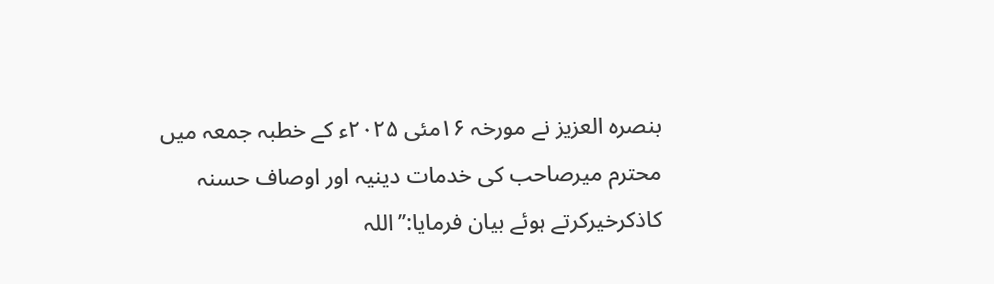بنصرہ العزیز نے مورخہ ۱۶مئی ۲۰۲۵ء کے خطبہ جمعہ میں محترم میرصاحب کی خدمات دینیہ اور اوصاف حسنہ کاذکرخیرکرتے ہوئے بیان فرمایا:’’اللہ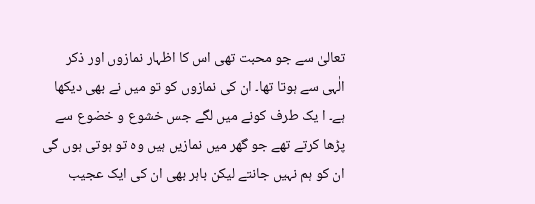تعالیٰ سے جو محبت تھی اس کا اظہار نمازوں اور ذکر الٰہی سے ہوتا تھا۔ ان کی نمازوں کو تو میں نے بھی دیکھا ہے۔ ا یک طرف کونے میں لگے جس خشوع و خضوع سے پڑھا کرتے تھے جو گھر میں نمازیں ہیں وہ تو ہوتی ہوں گی ان کو ہم نہیں جانتے لیکن باہر بھی ان کی ایک عجیب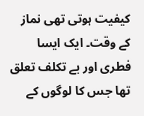کیفیت ہوتی تھی نماز کے وقت۔ ایک ایسا فطری اور بے تکلف تعلق تھا جس کا لوگوں کے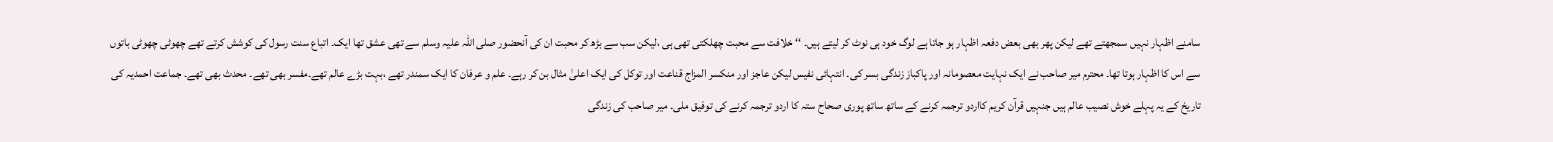سامنے اظہار نہیں سمجھتے تھے لیکن پھر بھی بعض دفعہ اظہار ہو جاتا ہے لوگ خود ہی نوٹ کر لیتے ہیں۔ ‘‘ خلافت سے محبت چھلکتی تھی ہی ،لیکن سب سے بڑھ کر محبت ان کی آنحضور صلی اللہ علیہ وسلم سے تھی عشق تھا ایک۔ اتباع سنت رسول کی کوشش کرتے تھے چھوٹی چھوٹی باتوں سے اس کا اظہار ہوتا تھا۔ محترم میر صاحب نے ایک نہایت معصومانہ اور پاکباز زندگی بسر کی۔ انتہائی نفیس لیکن عاجز اور منکسر المزاج قناعت اور توکل کی ایک اعلیٰ مثال بن کر رہے۔ علم و عرفان کا ایک سمندر تھے ،بہت بڑے عالم تھے۔مفسر بھی تھے۔ محدث بھی تھے۔ جماعت احمدیہ کی تاریخ کے یہ پہلے خوش نصیب عالم ہیں جنہیں قرآن کریم کااردو ترجمہ کرنے کے ساتھ ساتھ پوری صحاح ستہ کا اردو ترجمہ کرنے کی توفیق ملی۔ میر صاحب کی زندگی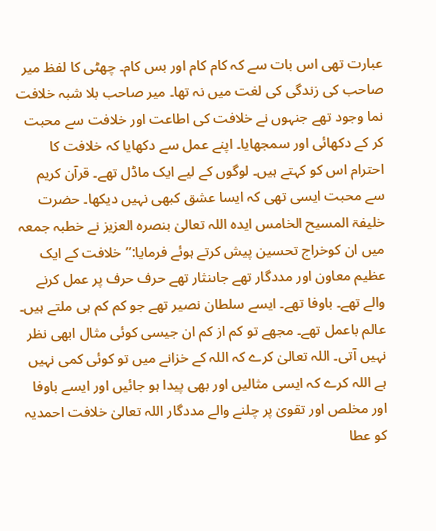عبارت تھی اس بات سے کہ کام کام اور بس کام۔ چھٹی کا لفظ میر صاحب کی زندگی کی لغت میں نہ تھا۔ میر صاحب بلا شبہ خلافت نما وجود تھے جنہوں نے خلافت کی اطاعت اور خلافت سے محبت کر کے دکھائی اور سمجھایا۔ اپنے عمل سے دکھایا کہ خلافت کا احترام اس کو کہتے ہیں۔ لوگوں کے لیے ایک ماڈل تھے۔ قرآن کریم سے محبت ایسی تھی کہ ایسا عشق کبھی نہیں دیکھا۔ حضرت خلیفۃ المسیح الخامس ایدہ اللہ تعالیٰ بنصرہ العزیز نے خطبہ جمعہ میں ان کوخراج تحسین پیش کرتے ہوئے فرمایا:’’خلافت کے ایک عظیم معاون اور مددگار تھے جاںنثار تھے حرف حرف پر عمل کرنے والے تھے۔ باوفا تھے۔ ایسے سلطان نصیر تھے جو کم کم ہی ملتے ہیں۔ عالم باعمل تھے۔ مجھے تو کم از کم ان جیسی کوئی مثال ابھی نظر نہیں آتی۔ اللہ تعالیٰ کرے کہ اللہ کے خزانے میں تو کوئی کمی نہیں ہے اللہ کرے کہ ایسی مثالیں اور بھی پیدا ہو جائیں اور ایسے باوفا اور مخلص اور تقویٰ پر چلنے والے مددگار اللہ تعالیٰ خلافت احمدیہ کو عطا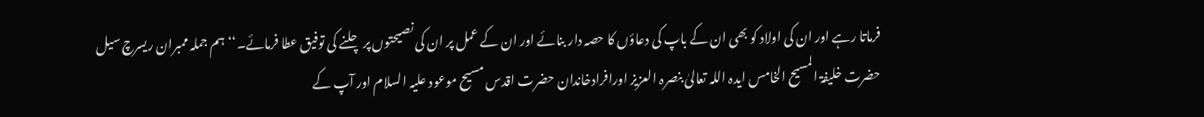فرماتا رہے اور ان کی اولاد کو بھی ان کے باپ کی دعاؤں کا حصہ دار بنائے اور ان کے عمل پر ان کی نصیحتوں پر چلنے کی توفیق عطا فرمائے۔‘‘ ہم جملہ ممبران ریسرچ سیل حضرت خلیفۃ المسیح الخامس ایدہ اللہ تعالیٰ بنصرہ العزیز اورافرادخاندان حضرت اقدس مسیح موعود علیہ السلام اور آپ کے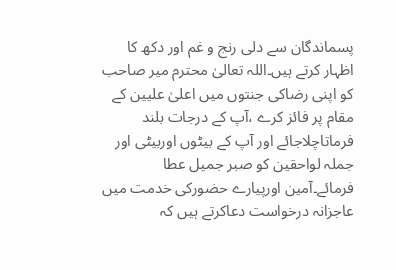پسماندگان سے دلی رنج و غم اور دکھ کا اظہار کرتے ہیں۔اللہ تعالیٰ محترم میر صاحب کو اپنی رضاکی جنتوں میں اعلیٰ علیین کے مقام پر فائز کرے ،آپ کے درجات بلند فرماتاچلاجائے اور آپ کے بیٹوں اوربیٹی اور جملہ لواحقین کو صبر جمیل عطا فرمائے۔آمین اورپیارے حضورکی خدمت میں عاجزانہ درخواست دعاکرتے ہیں کہ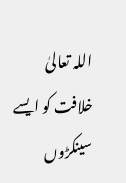اللہ تعالیٰ خلافت کو ایسے سینکڑوں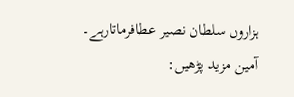ہزاروں سلطان نصیر عطافرماتارہے۔ آمین مزید پڑھیں: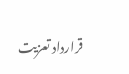قرارداد تعزیت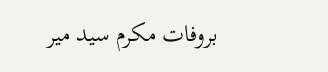بروفات مکرم سید میر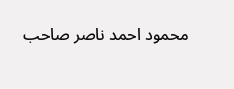محمود احمد ناصر صاحب